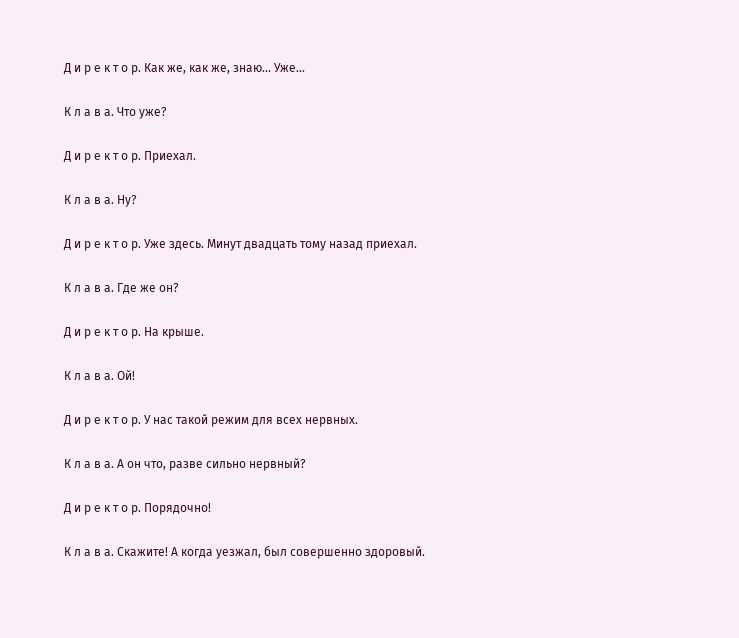Д и р е к т о р. Как же, как же, знаю... Уже...

К л а в а. Что уже?

Д и р е к т о р. Приехал.

К л а в а. Ну?

Д и р е к т о р. Уже здесь. Минут двадцать тому назад приехал.

К л а в а. Где же он?

Д и р е к т о р. На крыше.

К л а в а. Ой!

Д и р е к т о р. У нас такой режим для всех нервных.

К л а в а. А он что, разве сильно нервный?

Д и р е к т о р. Порядочно!

К л а в а. Скажите! А когда уезжал, был совершенно здоровый.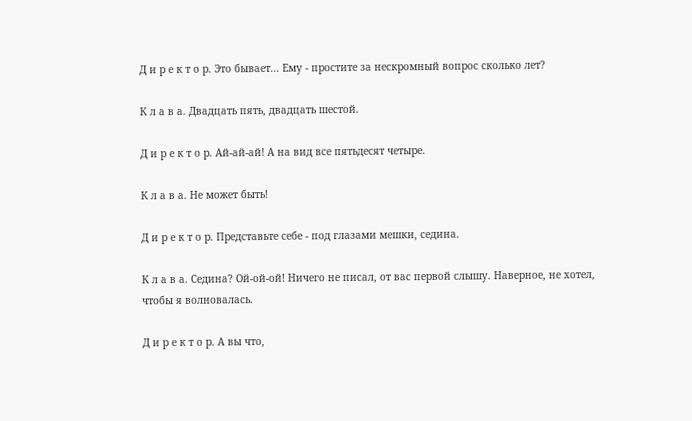Д и р е к т о р. Это бывает... Ему - простите за нескромный вопрос сколько лет?

К л а в а. Двадцать пять, двадцать шестой.

Д и р е к т о р. Ай-ай-ай! А на вид все пятьдесят четыре.

К л а в а. Не может быть!

Д и р е к т о р. Представьте себе - под глазами мешки, седина.

К л а в а. Седина? Ой-ой-ой! Ничего не писал, от вас первой слышу. Наверное, не хотел, чтобы я волновалась.

Д и р е к т о р. А вы что,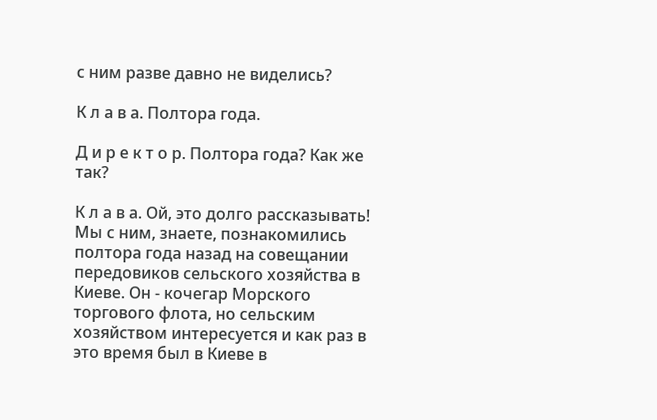с ним разве давно не виделись?

К л а в а. Полтора года.

Д и р е к т о р. Полтора года? Как же так?

К л а в а. Ой, это долго рассказывать! Мы с ним, знаете, познакомились полтора года назад на совещании передовиков сельского хозяйства в Киеве. Он - кочегар Морского торгового флота, но сельским хозяйством интересуется и как раз в это время был в Киеве в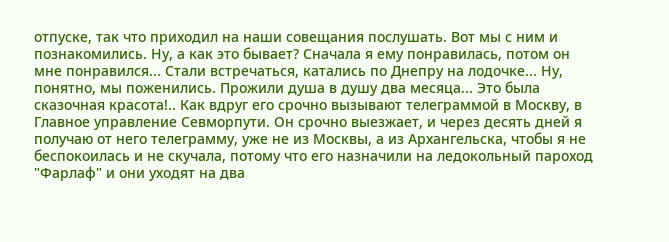отпуске, так что приходил на наши совещания послушать. Вот мы с ним и познакомились. Ну, а как это бывает? Сначала я ему понравилась, потом он мне понравился... Стали встречаться, катались по Днепру на лодочке... Ну, понятно, мы поженились. Прожили душа в душу два месяца... Это была сказочная красота!.. Как вдруг его срочно вызывают телеграммой в Москву, в Главное управление Севморпути. Он срочно выезжает, и через десять дней я получаю от него телеграмму, уже не из Москвы, а из Архангельска, чтобы я не беспокоилась и не скучала, потому что его назначили на ледокольный пароход "Фарлаф" и они уходят на два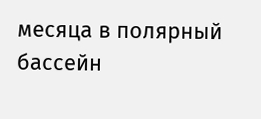месяца в полярный бассейн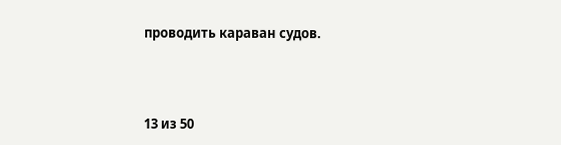проводить караван судов.



13 из 50